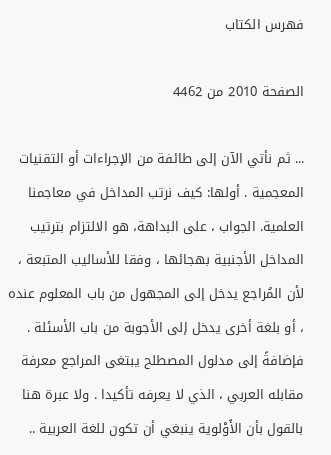فهرس الكتاب

الصفحة 2010 من 4462

... ثم نأتي الآن إلى طائفة من الإجراءات أو التقنيات المعجمية . أولها: كيف نرتب المداخل في معاجمنا العلمية. الجواب ، على البداهة، هو الالتزام بترتيب المداخل الأجنبية بهجائها ، وفقا للأساليب المتبعة ، لأن المُراجع يدخل إلى المجهول من باب المعلوم عنده ، أو بلغة أخرى يدخل إلى الأجوبة من باب الأسئلة . فإضافةً إلى مدلول المصطلح يبتغى المراجع معرفة مقابله العربي ، الذي لا يعرفه تأكيدا . ولا عبرة هنا بالقول بأن الأَوْلوية ينبغي أن تكون للغة العربية ..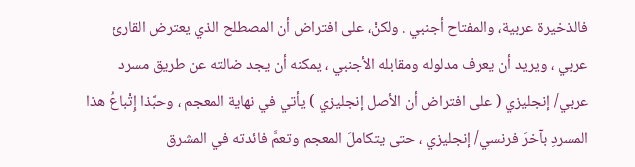فالذخيرة عربية، والمفتاح أجنبي . ولكنْ، على افتراض أن المصطلح الذي يعترض القارئ عربي ، ويريد أن يعرف مدلوله ومقابله الأجنبي ، يمكنه أن يجد ضالته عن طريق مسرد عربي/ إنجليزي ( على افتراض أن الأصل إنجليزي ) يأتي في نهاية المعجم ، وحبَّذا إِتْباعُ هذا المسردِ بآخرَ فرنسي/ إنجليزي ، حتى يتكاملَ المعجم وتعمَّ فائدته في المشرق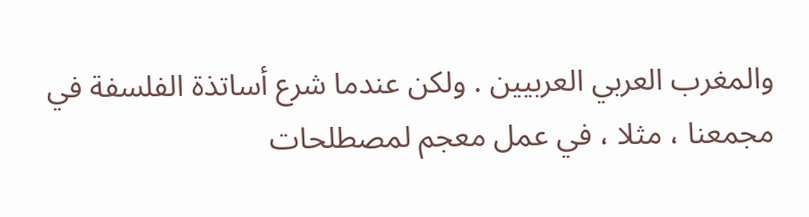والمغرب العربي العربيين . ولكن عندما شرع أساتذة الفلسفة في مجمعنا ، مثلا ، في عمل معجم لمصطلحات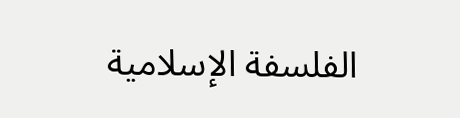الفلسفة الإسلامية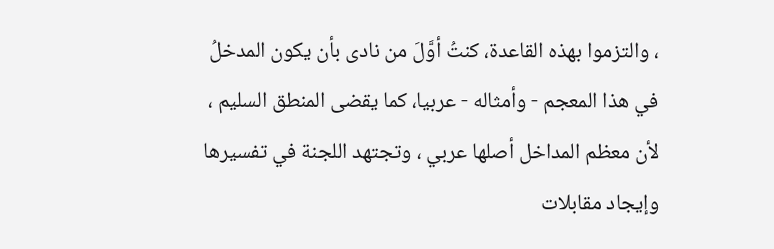، والتزموا بهذه القاعدة، كنتُ أوَّلَ من نادى بأن يكون المدخلُ في هذا المعجم - وأمثاله - عربيا، كما يقضى المنطق السليم ، لأن معظم المداخل أصلها عربي ، وتجتهد اللجنة في تفسيرها وإيجاد مقابلات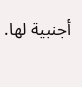أجنبية لها.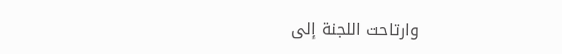وارتاحت اللجنة إلى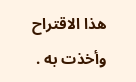هذا الاقتراح وأخذت به .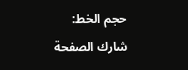حجم الخط:
شارك الصفحة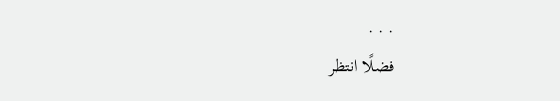. . .
فضلًا انتظر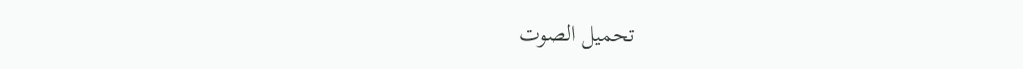تحميل الصوت